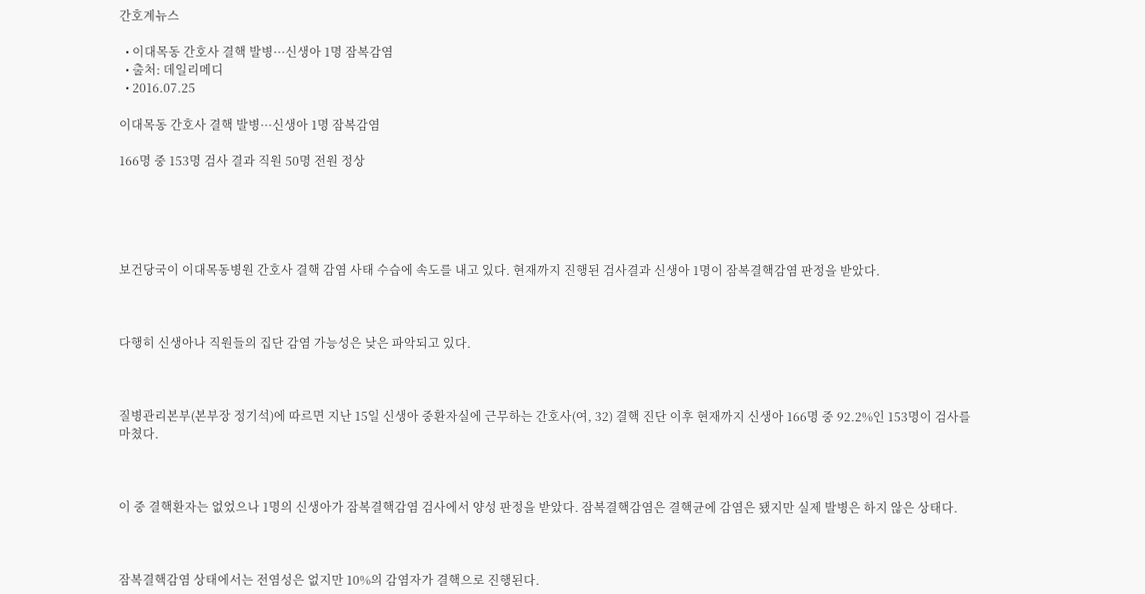간호계뉴스

  • 이대목동 간호사 결핵 발병···신생아 1명 잠복감염
  • 출처: 데일리메디
  • 2016.07.25

이대목동 간호사 결핵 발병···신생아 1명 잠복감염

166명 중 153명 검사 결과 직원 50명 전원 정상





보건당국이 이대목동병원 간호사 결핵 감염 사태 수습에 속도를 내고 있다. 현재까지 진행된 검사결과 신생아 1명이 잠복결핵감염 판정을 받았다.



다행히 신생아나 직원들의 집단 감염 가능성은 낮은 파악되고 있다.



질병관리본부(본부장 정기석)에 따르면 지난 15일 신생아 중환자실에 근무하는 간호사(여, 32) 결핵 진단 이후 현재까지 신생아 166명 중 92.2%인 153명이 검사를 마쳤다.



이 중 결핵환자는 없었으나 1명의 신생아가 잠복결핵감염 검사에서 양성 판정을 받았다. 잠복결핵감염은 결핵균에 감염은 됐지만 실제 발병은 하지 않은 상태다.



잠복결핵감염 상태에서는 전염성은 없지만 10%의 감염자가 결핵으로 진행된다.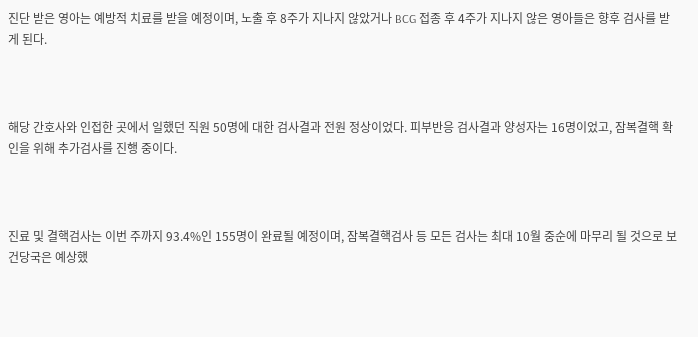진단 받은 영아는 예방적 치료를 받을 예정이며, 노출 후 8주가 지나지 않았거나 BCG 접종 후 4주가 지나지 않은 영아들은 향후 검사를 받게 된다.



해당 간호사와 인접한 곳에서 일했던 직원 50명에 대한 검사결과 전원 정상이었다. 피부반응 검사결과 양성자는 16명이었고, 잠복결핵 확인을 위해 추가검사를 진행 중이다.



진료 및 결핵검사는 이번 주까지 93.4%인 155명이 완료될 예정이며, 잠복결핵검사 등 모든 검사는 최대 10월 중순에 마무리 될 것으로 보건당국은 예상했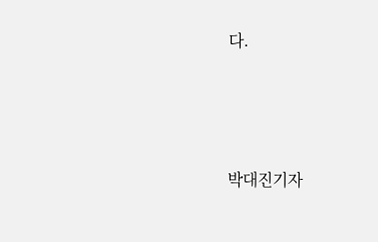다.





박대진기자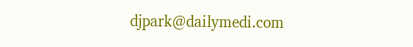djpark@dailymedi.com